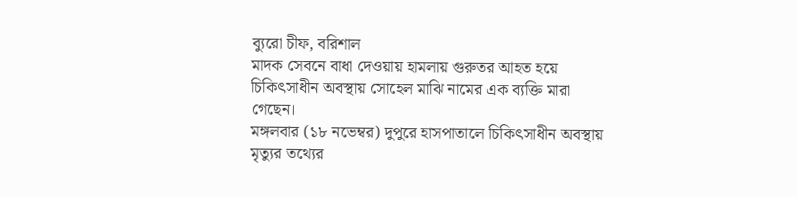ব্যুরো চীফ, বরিশাল
মাদক সেবনে বাধা দেওয়ায় হামলায় গুরুতর আহত হয়ে চিকিৎসাধীন অবস্থায় সোহেল মাঝি নামের এক ব্যক্তি মারা গেছেন।
মঙ্গলবার (১৮ নভেম্বর) দুপুরে হাসপাতালে চিকিৎসাধীন অবস্থায় মৃত্যুর তথ্যের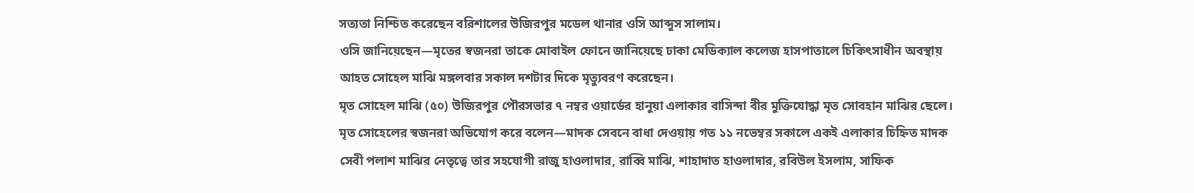সত্যতা নিশ্চিত করেছেন বরিশালের উজিরপুর মডেল থানার ওসি আব্দুস সালাম।
ওসি জানিয়েছেন—মৃতের স্বজনরা তাকে মোবাইল ফোনে জানিয়েছে ঢাকা মেডিক্যাল কলেজ হাসপাতালে চিকিৎসাধীন অবস্থায় আহত সোহেল মাঝি মঙ্গলবার সকাল দশটার দিকে মৃত্যুবরণ করেছেন।
মৃত সোহেল মাঝি (৫০) উজিরপুর পৌরসভার ৭ নম্বর ওয়ার্ডের হানুয়া এলাকার বাসিন্দা বীর মুক্তিযোদ্ধা মৃত সোবহান মাঝির ছেলে।
মৃত সোহেলের স্বজনরা অভিযোগ করে বলেন—মাদক সেবনে বাধা দেওয়ায় গত ১১ নভেম্বর সকালে একই এলাকার চিহ্নিত মাদক সেবী পলাশ মাঝির নেতৃত্বে তার সহযোগী রাজু হাওলাদার, রাব্বি মাঝি, শাহাদাত হাওলাদার, রবিউল ইসলাম, সাফিক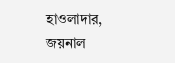হাওলাদার, জয়নাল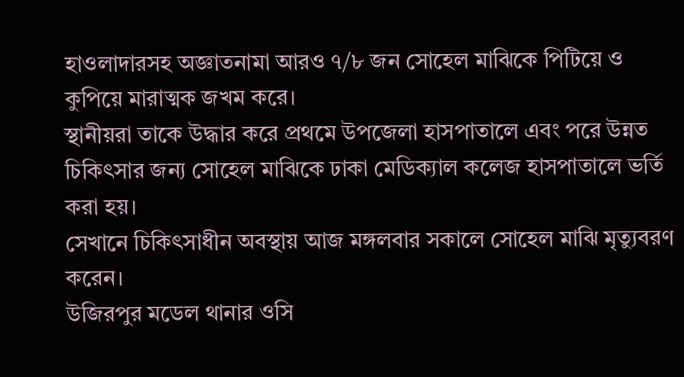হাওলাদারসহ অজ্ঞাতনামা আরও ৭/৮ জন সোহেল মাঝিকে পিটিয়ে ও কুপিয়ে মারাত্মক জখম করে।
স্থানীয়রা তাকে উদ্ধার করে প্রথমে উপজেলা হাসপাতালে এবং পরে উন্নত চিকিৎসার জন্য সোহেল মাঝিকে ঢাকা মেডিক্যাল কলেজ হাসপাতালে ভর্তি করা হয়।
সেখানে চিকিৎসাধীন অবস্থায় আজ মঙ্গলবার সকালে সোহেল মাঝি মৃত্যুবরণ করেন।
উজিরপুর মডেল থানার ওসি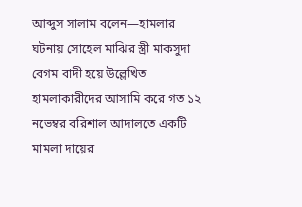আব্দুস সালাম বলেন—হামলার ঘটনায় সোহেল মাঝির স্ত্রী মাকসুদা বেগম বাদী হয়ে উল্লেখিত হামলাকারীদের আসামি করে গত ১২ নভেম্বর বরিশাল আদালতে একটি মামলা দায়ের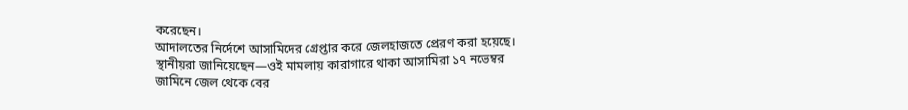করেছেন।
আদালতের নির্দেশে আসামিদের গ্রেপ্তার করে জেলহাজতে প্রেরণ করা হয়েছে।
স্থানীয়রা জানিয়েছেন—ওই মামলায় কারাগারে থাকা আসামিরা ১৭ নভেম্বর জামিনে জেল থেকে বের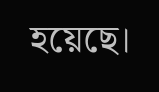হয়েছে।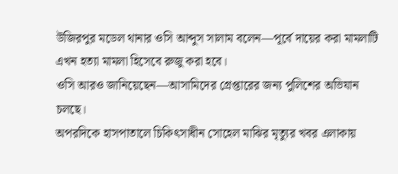উজিরপুর মডেল থানার ওসি আব্দুস সালাম বলেন—পূর্বে দায়ের করা মামলাটি এখন হত্যা মামলা হিসেবে রুজু করা হবে।
ওসি আরও জানিয়েছেন—আসামিদের গ্রেপ্তারের জন্য পুলিশের অভিযান চলছে।
অপরদিকে হাসপাতালে চিকিৎসাধীন সোহেল মাঝির মৃত্যুর খবর এলাকায়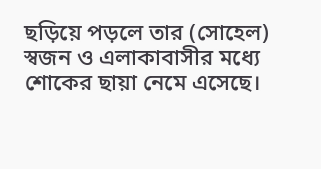ছড়িয়ে পড়লে তার (সোহেল) স্বজন ও এলাকাবাসীর মধ্যে শোকের ছায়া নেমে এসেছে।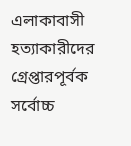এলাকাবাসী হত্যাকারীদের গ্রেপ্তারপূর্বক সর্বোচ্চ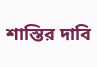শাস্তির দাবি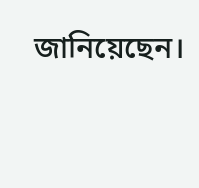জানিয়েছেন।